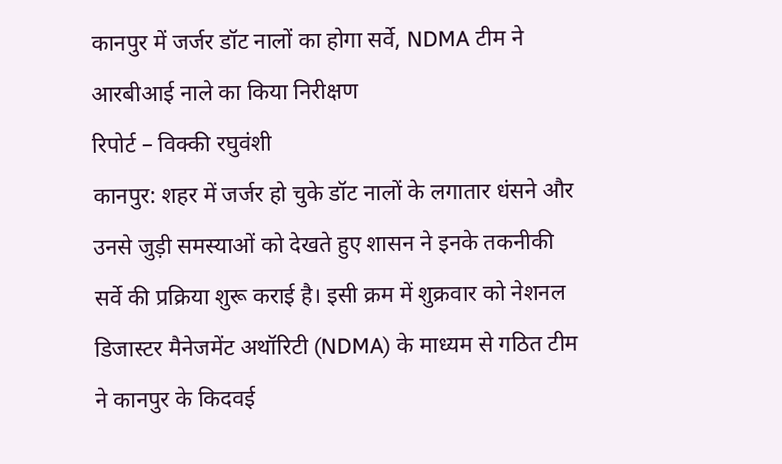कानपुर में जर्जर डॉट नालों का होगा सर्वे, NDMA टीम ने आरबीआई नाले का किया निरीक्षण
रिपोर्ट – विक्की रघुवंशी
कानपुर: शहर में जर्जर हो चुके डॉट नालों के लगातार धंसने और उनसे जुड़ी समस्याओं को देखते हुए शासन ने इनके तकनीकी सर्वे की प्रक्रिया शुरू कराई है। इसी क्रम में शुक्रवार को नेशनल डिजास्टर मैनेजमेंट अथॉरिटी (NDMA) के माध्यम से गठित टीम ने कानपुर के किदवई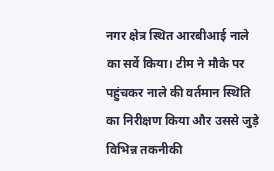नगर क्षेत्र स्थित आरबीआई नाले का सर्वे किया। टीम ने मौके पर पहुंचकर नाले की वर्तमान स्थिति का निरीक्षण किया और उससे जुड़े विभिन्न तकनीकी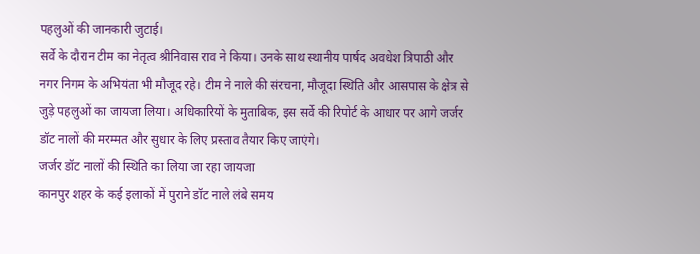पहलुओं की जानकारी जुटाई।
सर्वे के दौरान टीम का नेतृत्व श्रीनिवास राव ने किया। उनके साथ स्थानीय पार्षद अवधेश त्रिपाठी और नगर निगम के अभियंता भी मौजूद रहे। टीम ने नाले की संरचना, मौजूदा स्थिति और आसपास के क्षेत्र से जुड़े पहलुओं का जायजा लिया। अधिकारियों के मुताबिक, इस सर्वे की रिपोर्ट के आधार पर आगे जर्जर डॉट नालों की मरम्मत और सुधार के लिए प्रस्ताव तैयार किए जाएंगे।
जर्जर डॉट नालों की स्थिति का लिया जा रहा जायजा
कानपुर शहर के कई इलाकों में पुराने डॉट नाले लंबे समय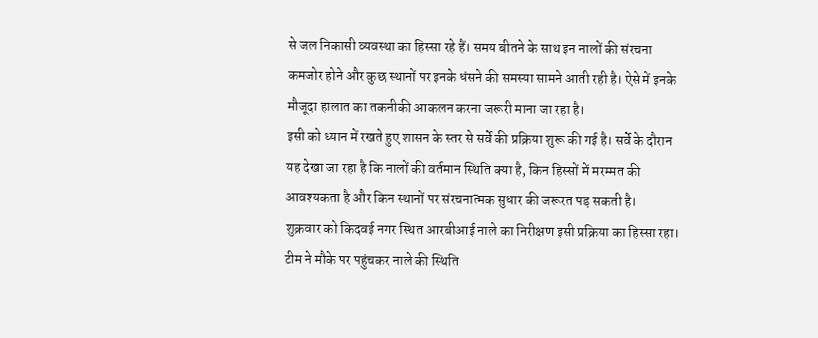से जल निकासी व्यवस्था का हिस्सा रहे हैं। समय बीतने के साथ इन नालों की संरचना कमजोर होने और कुछ स्थानों पर इनके धंसने की समस्या सामने आती रही है। ऐसे में इनके मौजूदा हालात का तकनीकी आकलन करना जरूरी माना जा रहा है।
इसी को ध्यान में रखते हुए शासन के स्तर से सर्वे की प्रक्रिया शुरू की गई है। सर्वे के दौरान यह देखा जा रहा है कि नालों की वर्तमान स्थिति क्या है, किन हिस्सों में मरम्मत की आवश्यकता है और किन स्थानों पर संरचनात्मक सुधार की जरूरत पड़ सकती है।
शुक्रवार को किदवई नगर स्थित आरबीआई नाले का निरीक्षण इसी प्रक्रिया का हिस्सा रहा। टीम ने मौके पर पहुंचकर नाले की स्थिति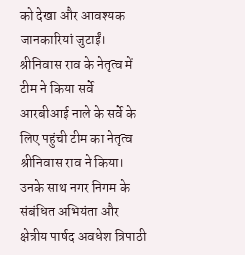को देखा और आवश्यक जानकारियां जुटाईं।
श्रीनिवास राव के नेतृत्व में टीम ने किया सर्वे
आरबीआई नाले के सर्वे के लिए पहुंची टीम का नेतृत्व श्रीनिवास राव ने किया। उनके साथ नगर निगम के संबंधित अभियंता और क्षेत्रीय पार्षद अवधेश त्रिपाठी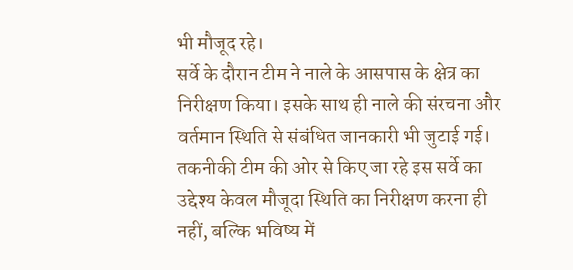भी मौजूद रहे।
सर्वे के दौरान टीम ने नाले के आसपास के क्षेत्र का निरीक्षण किया। इसके साथ ही नाले की संरचना और वर्तमान स्थिति से संबंधित जानकारी भी जुटाई गई। तकनीकी टीम की ओर से किए जा रहे इस सर्वे का उद्देश्य केवल मौजूदा स्थिति का निरीक्षण करना ही नहीं, बल्कि भविष्य में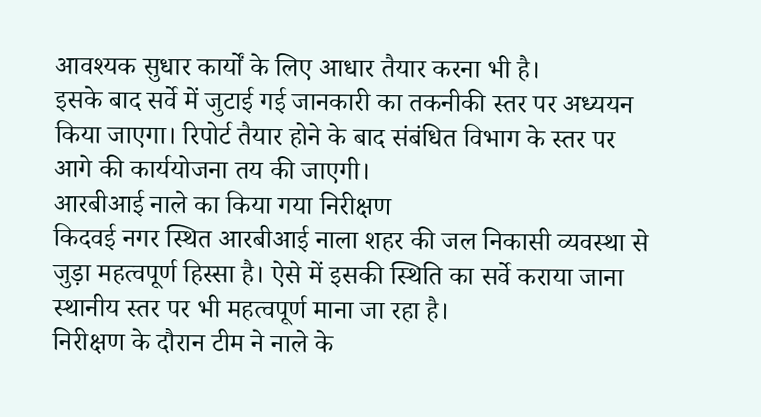आवश्यक सुधार कार्यों के लिए आधार तैयार करना भी है।
इसके बाद सर्वे में जुटाई गई जानकारी का तकनीकी स्तर पर अध्ययन किया जाएगा। रिपोर्ट तैयार होने के बाद संबंधित विभाग के स्तर पर आगे की कार्ययोजना तय की जाएगी।
आरबीआई नाले का किया गया निरीक्षण
किदवई नगर स्थित आरबीआई नाला शहर की जल निकासी व्यवस्था से जुड़ा महत्वपूर्ण हिस्सा है। ऐसे में इसकी स्थिति का सर्वे कराया जाना स्थानीय स्तर पर भी महत्वपूर्ण माना जा रहा है।
निरीक्षण के दौरान टीम ने नाले के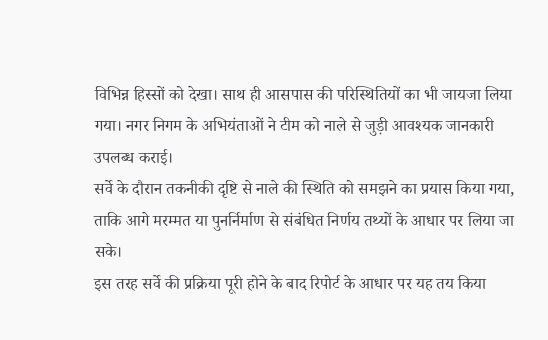विभिन्न हिस्सों को देखा। साथ ही आसपास की परिस्थितियों का भी जायजा लिया गया। नगर निगम के अभियंताओं ने टीम को नाले से जुड़ी आवश्यक जानकारी उपलब्ध कराई।
सर्वे के दौरान तकनीकी दृष्टि से नाले की स्थिति को समझने का प्रयास किया गया, ताकि आगे मरम्मत या पुनर्निर्माण से संबंधित निर्णय तथ्यों के आधार पर लिया जा सके।
इस तरह सर्वे की प्रक्रिया पूरी होने के बाद रिपोर्ट के आधार पर यह तय किया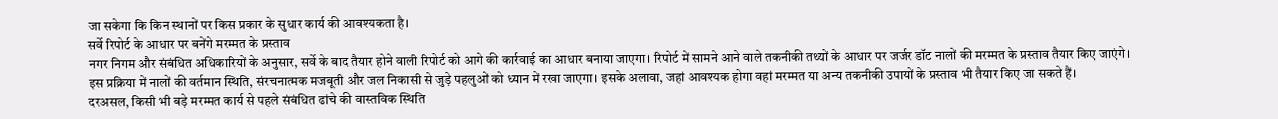जा सकेगा कि किन स्थानों पर किस प्रकार के सुधार कार्य की आवश्यकता है।
सर्वे रिपोर्ट के आधार पर बनेंगे मरम्मत के प्रस्ताव
नगर निगम और संबंधित अधिकारियों के अनुसार, सर्वे के बाद तैयार होने वाली रिपोर्ट को आगे की कार्रवाई का आधार बनाया जाएगा। रिपोर्ट में सामने आने वाले तकनीकी तथ्यों के आधार पर जर्जर डॉट नालों की मरम्मत के प्रस्ताव तैयार किए जाएंगे।
इस प्रक्रिया में नालों की वर्तमान स्थिति, संरचनात्मक मजबूती और जल निकासी से जुड़े पहलुओं को ध्यान में रखा जाएगा। इसके अलावा, जहां आवश्यक होगा वहां मरम्मत या अन्य तकनीकी उपायों के प्रस्ताव भी तैयार किए जा सकते हैं।
दरअसल, किसी भी बड़े मरम्मत कार्य से पहले संबंधित ढांचे की वास्तविक स्थिति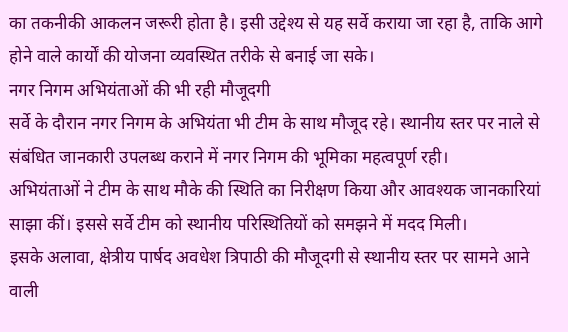का तकनीकी आकलन जरूरी होता है। इसी उद्देश्य से यह सर्वे कराया जा रहा है, ताकि आगे होने वाले कार्यों की योजना व्यवस्थित तरीके से बनाई जा सके।
नगर निगम अभियंताओं की भी रही मौजूदगी
सर्वे के दौरान नगर निगम के अभियंता भी टीम के साथ मौजूद रहे। स्थानीय स्तर पर नाले से संबंधित जानकारी उपलब्ध कराने में नगर निगम की भूमिका महत्वपूर्ण रही।
अभियंताओं ने टीम के साथ मौके की स्थिति का निरीक्षण किया और आवश्यक जानकारियां साझा कीं। इससे सर्वे टीम को स्थानीय परिस्थितियों को समझने में मदद मिली।
इसके अलावा, क्षेत्रीय पार्षद अवधेश त्रिपाठी की मौजूदगी से स्थानीय स्तर पर सामने आने वाली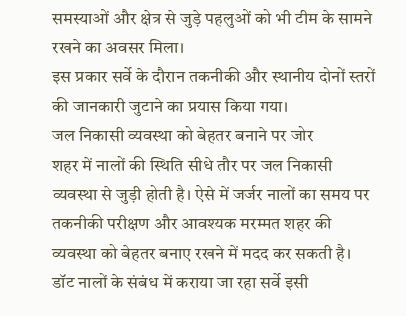समस्याओं और क्षेत्र से जुड़े पहलुओं को भी टीम के सामने रखने का अवसर मिला।
इस प्रकार सर्वे के दौरान तकनीकी और स्थानीय दोनों स्तरों की जानकारी जुटाने का प्रयास किया गया।
जल निकासी व्यवस्था को बेहतर बनाने पर जोर
शहर में नालों की स्थिति सीधे तौर पर जल निकासी व्यवस्था से जुड़ी होती है। ऐसे में जर्जर नालों का समय पर तकनीकी परीक्षण और आवश्यक मरम्मत शहर की व्यवस्था को बेहतर बनाए रखने में मदद कर सकती है।
डॉट नालों के संबंध में कराया जा रहा सर्वे इसी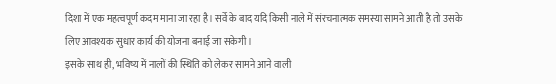दिशा में एक महत्वपूर्ण कदम माना जा रहा है। सर्वे के बाद यदि किसी नाले में संरचनात्मक समस्या सामने आती है तो उसके लिए आवश्यक सुधार कार्य की योजना बनाई जा सकेगी।
इसके साथ ही, भविष्य में नालों की स्थिति को लेकर सामने आने वाली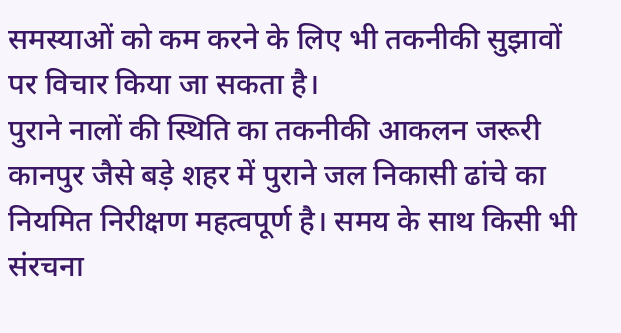समस्याओं को कम करने के लिए भी तकनीकी सुझावों पर विचार किया जा सकता है।
पुराने नालों की स्थिति का तकनीकी आकलन जरूरी
कानपुर जैसे बड़े शहर में पुराने जल निकासी ढांचे का नियमित निरीक्षण महत्वपूर्ण है। समय के साथ किसी भी संरचना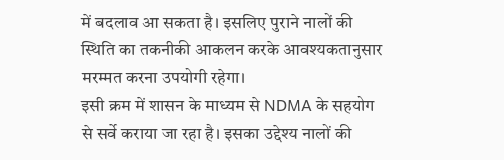में बदलाव आ सकता है। इसलिए पुराने नालों की स्थिति का तकनीकी आकलन करके आवश्यकतानुसार मरम्मत करना उपयोगी रहेगा।
इसी क्रम में शासन के माध्यम से NDMA के सहयोग से सर्वे कराया जा रहा है। इसका उद्देश्य नालों की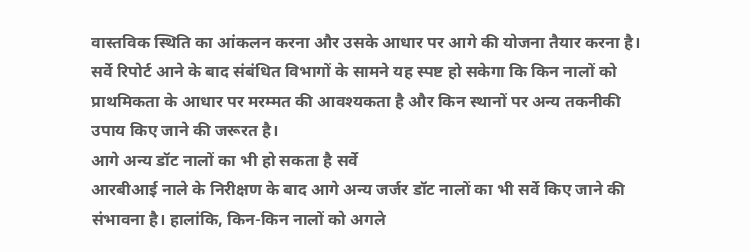वास्तविक स्थिति का आंकलन करना और उसके आधार पर आगे की योजना तैयार करना है।
सर्वे रिपोर्ट आने के बाद संबंधित विभागों के सामने यह स्पष्ट हो सकेगा कि किन नालों को प्राथमिकता के आधार पर मरम्मत की आवश्यकता है और किन स्थानों पर अन्य तकनीकी उपाय किए जाने की जरूरत है।
आगे अन्य डॉट नालों का भी हो सकता है सर्वे
आरबीआई नाले के निरीक्षण के बाद आगे अन्य जर्जर डॉट नालों का भी सर्वे किए जाने की संभावना है। हालांकि, किन-किन नालों को अगले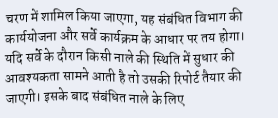चरण में शामिल किया जाएगा, यह संबंधित विभाग की कार्ययोजना और सर्वे कार्यक्रम के आधार पर तय होगा।
यदि सर्वे के दौरान किसी नाले की स्थिति में सुधार की आवश्यकता सामने आती है तो उसकी रिपोर्ट तैयार की जाएगी। इसके बाद संबंधित नाले के लिए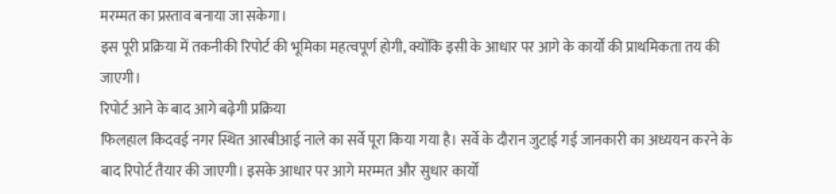मरम्मत का प्रस्ताव बनाया जा सकेगा।
इस पूरी प्रक्रिया में तकनीकी रिपोर्ट की भूमिका महत्वपूर्ण होगी, क्योंकि इसी के आधार पर आगे के कार्यों की प्राथमिकता तय की जाएगी।
रिपोर्ट आने के बाद आगे बढ़ेगी प्रक्रिया
फिलहाल किदवई नगर स्थित आरबीआई नाले का सर्वे पूरा किया गया है। सर्वे के दौरान जुटाई गई जानकारी का अध्ययन करने के बाद रिपोर्ट तैयार की जाएगी। इसके आधार पर आगे मरम्मत और सुधार कार्यों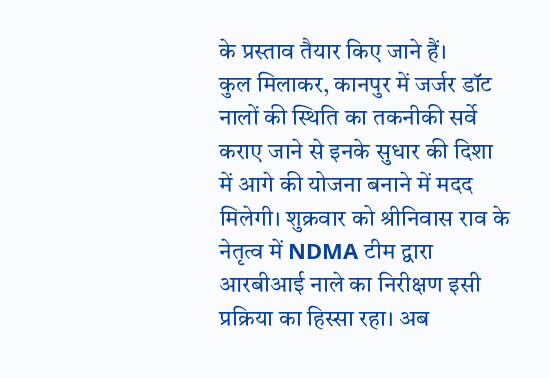के प्रस्ताव तैयार किए जाने हैं।
कुल मिलाकर, कानपुर में जर्जर डॉट नालों की स्थिति का तकनीकी सर्वे कराए जाने से इनके सुधार की दिशा में आगे की योजना बनाने में मदद मिलेगी। शुक्रवार को श्रीनिवास राव के नेतृत्व में NDMA टीम द्वारा आरबीआई नाले का निरीक्षण इसी प्रक्रिया का हिस्सा रहा। अब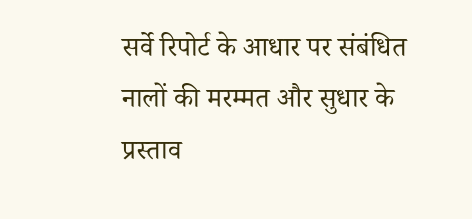सर्वे रिपोर्ट के आधार पर संबंधित नालों की मरम्मत और सुधार के प्रस्ताव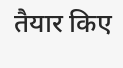तैयार किए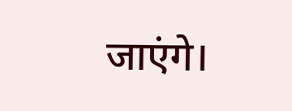जाएंगे।